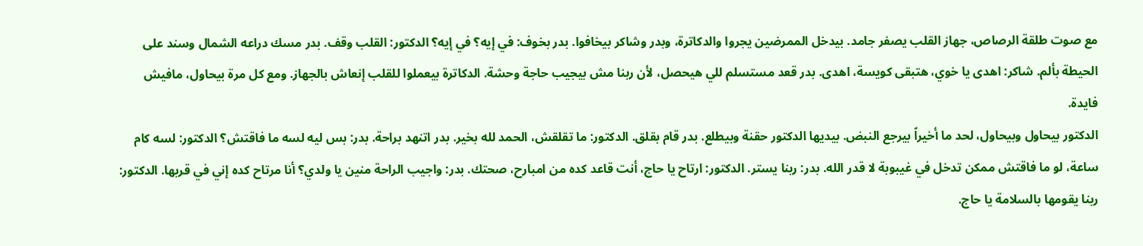مع صوت طلقة الرصاص، جهاز القلب يصفر جامد. بيدخل الممرضين يجروا والدكاترة، وبدر وشاكر بيخافوا. بدر بخوف: في إيه؟ في إيه؟ الدكتور: القلب وقف. بدر مسك دراعه الشمال وسند على الحيطة بألم. شاكر: اهدى يا خوي، هتبقى كويسة، اهدى. بدر قعد مستسلم للي هيحصل، لأن ربنا مش بيجيب حاجة وحشة. الدكاترة بيعملوا للقلب إنعاش بالجهاز. ومع كل مرة بيحاول، مافيش فايدة.
الدكتور بيحاول وبيحاول، لحد ما أخيراً بيرجع النبض. بيديها الدكتور حقنة وبيطلع. بدر قام بقلق. الدكتور: ما تقلقش، الحمد لله بخير. بدر اتنهد براحة. بدر: بس ليه لسه ما فاقتش؟ الدكتور: لسه كام ساعة، لو ما فاقتش ممكن تدخل في غيبوبة لا قدر الله. بدر: ربنا يستر. الدكتور: ارتاح يا حاج، أنت قاعد كده من امبارح، صحتك. بدر: واجيب الراحة منين يا ولدي؟ أنا مرتاح كده إني في قربها. الدكتور: ربنا يقومها بالسلامة يا حاج.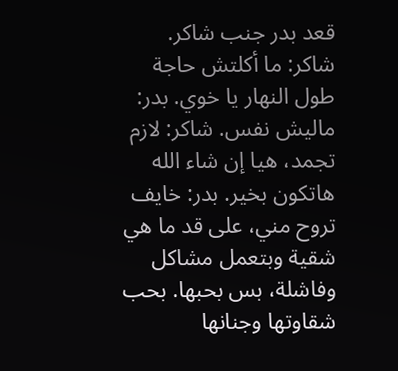قعد بدر جنب شاكر. شاكر: ما أكلتش حاجة طول النهار يا خوي. بدر: ماليش نفس. شاكر: لازم تجمد، هيا إن شاء الله هاتكون بخير. بدر: خايف تروح مني، على قد ما هي شقية وبتعمل مشاكل وفاشلة، بس بحبها. بحب شقاوتها وجنانها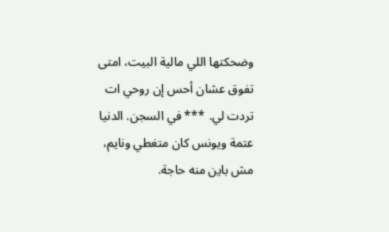وضحكتها اللي مالية البيت، امتى تفوق عشان أحس إن روحي ات تردت لي. *** في السجن. الدنيا عتمة ويونس كان متغطي ونايم، مش باين منه حاجة.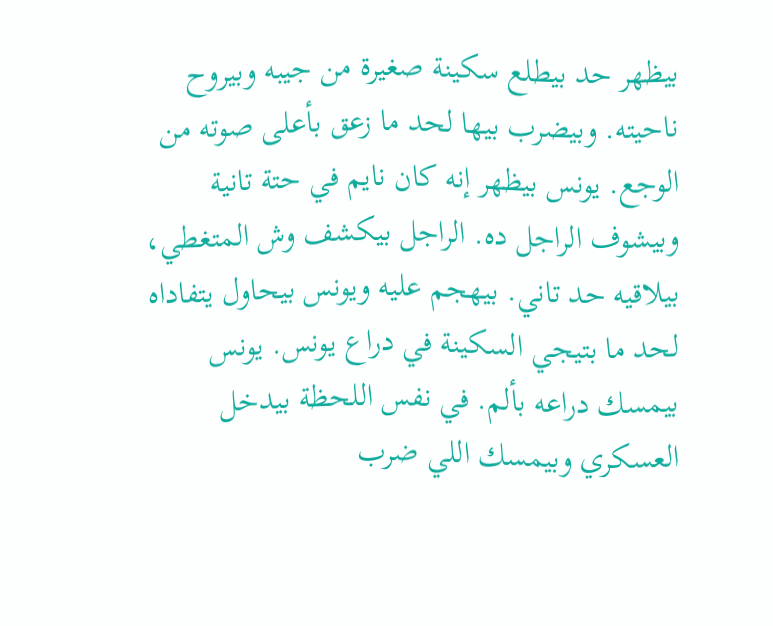بيظهر حد بيطلع سكينة صغيرة من جيبه وبيروح ناحيته. وبيضرب بيها لحد ما زعق بأعلى صوته من الوجع. يونس بيظهر إنه كان نايم في حتة تانية وبيشوف الراجل ده. الراجل بيكشف وش المتغطي، بيلاقيه حد تاني. بيهجم عليه ويونس بيحاول يتفاداه لحد ما بتيجي السكينة في دراع يونس. يونس بيمسك دراعه بألم. في نفس اللحظة بيدخل العسكري وبيمسك اللي ضرب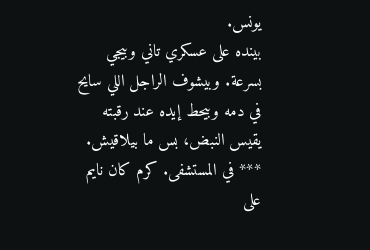يونس.
بينده على عسكري تاني وبيجي بسرعة. وبيشوف الراجل اللي سايح في دمه وبيحط إيده عند رقبته يقيس النبض، بس ما بيلاقيش. *** في المستشفى. كرم كان نايم على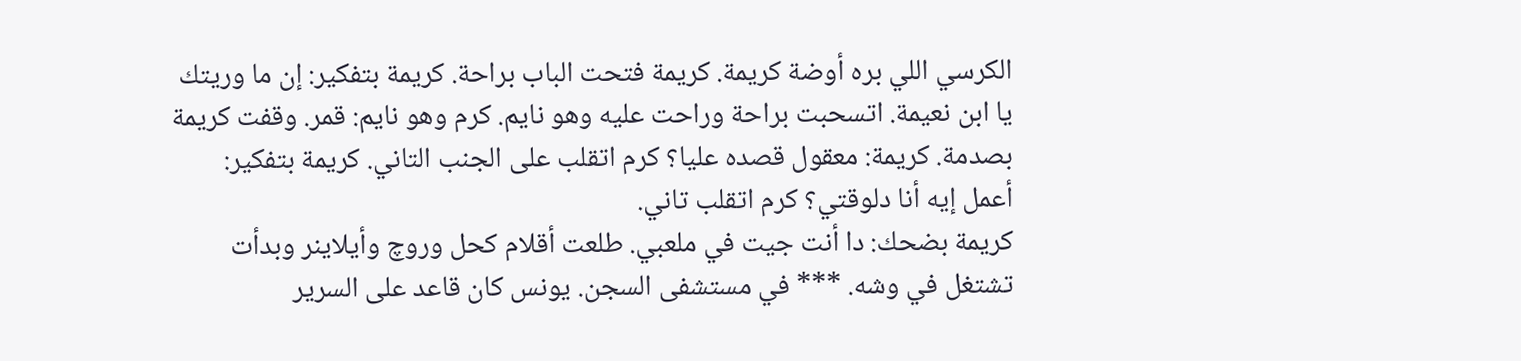الكرسي اللي بره أوضة كريمة. كريمة فتحت الباب براحة. كريمة بتفكير: إن ما وريتك يا ابن نعيمة. اتسحبت براحة وراحت عليه وهو نايم. كرم وهو نايم: قمر. وقفت كريمة بصدمة. كريمة: معقول قصده عليا؟ كرم اتقلب على الجنب التاني. كريمة بتفكير: أعمل إيه أنا دلوقتي؟ كرم اتقلب تاني.
كريمة بضحك: دا أنت جيت في ملعبي. طلعت أقلام كحل وروچ وأيلاينر وبدأت تشتغل في وشه. *** في مستشفى السجن. يونس كان قاعد على السرير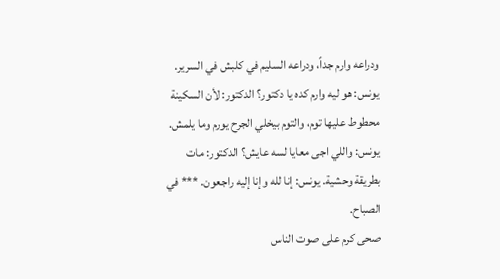ودراعه وارم جداً، ودراعه السليم في كلبش في السرير. يونس: هو ليه وارم كده يا دكتور؟ الدكتور: لأن السكينة محطوط عليها توم، والتوم بيخلي الجرح يورم وما يلمش. يونس: واللي اجى معايا لسه عايش؟ الدكتور: مات بطريقة وحشية. يونس: إنا لله وإنا إليه راجعون. *** في الصباح.
صحى كرم على صوت الناس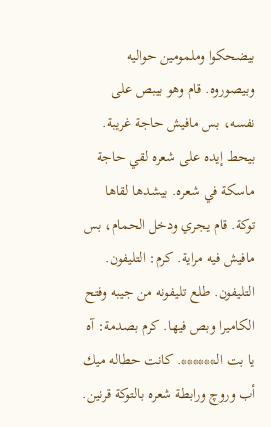بيضحكوا وملمومين حواليه وبيصوروه. قام وهو بيبص على نفسه، بس مافيش حاجة غريبة. بيحط إيده على شعره لقي حاجة ماسكة في شعره. بيشدها لقاها توكة. قام يجري ودخل الحمام، بس مافيش فيه مراية. كرم: التليفون. التليفون. طلع تليفونه من جيبه وفتح الكاميرا وبص فيها. كرم بصدمة: آه يا بت الـ******. كانت حطاله ميك أب وروچ ورابطة شعره بالتوكة قرنين.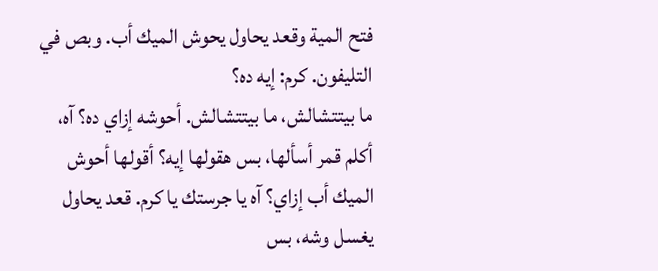فتح المية وقعد يحاول يحوش الميك أب. وبص في التليفون. كرم: إيه ده؟
ما بيتتشالش، ما بيتتشالش. أحوشه إزاي ده؟ آه، أكلم قمر أسألها، بس هقولها إيه؟ أقولها أحوش الميك أب إزاي؟ آه يا جرستك يا كرم. قعد يحاول يغسل وشه، بس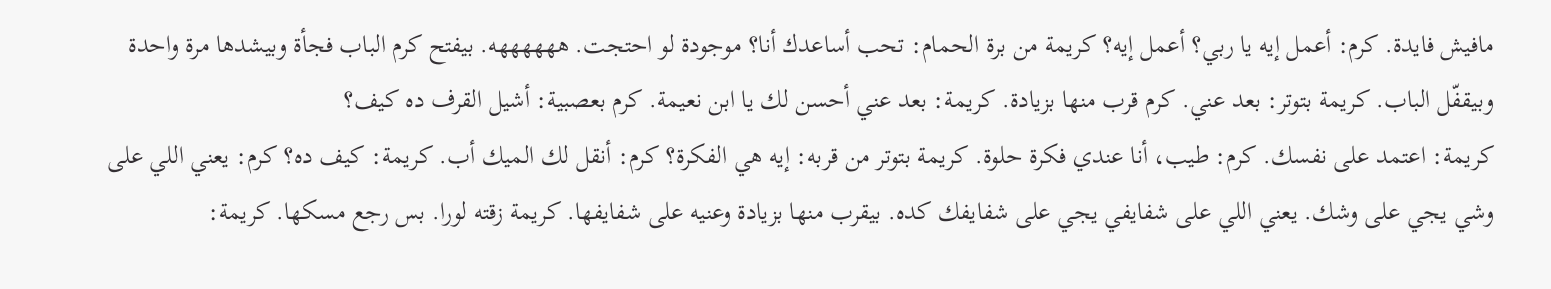مافيش فايدة. كرم: أعمل إيه يا ربي؟ أعمل إيه؟ كريمة من برة الحمام: تحب أساعدك أنا؟ موجودة لو احتجت. ههههههه. بيفتح كرم الباب فجأة وبيشدها مرة واحدة وبيقفّل الباب. كريمة بتوتر: بعد عني. كرم قرب منها بزيادة. كريمة: بعد عني أحسن لك يا ابن نعيمة. كرم بعصبية: أشيل القرف ده كيف؟
كريمة: اعتمد على نفسك. كرم: طيب، أنا عندي فكرة حلوة. كريمة بتوتر من قربه: إيه هي الفكرة؟ كرم: أنقل لك الميك أب. كريمة: كيف ده؟ كرم: يعني اللي على وشي يجي على وشك. يعني اللي على شفايفي يجي على شفايفك كده. بيقرب منها بزيادة وعنيه على شفايفها. كريمة زقته لورا. بس رجع مسكها. كريمة: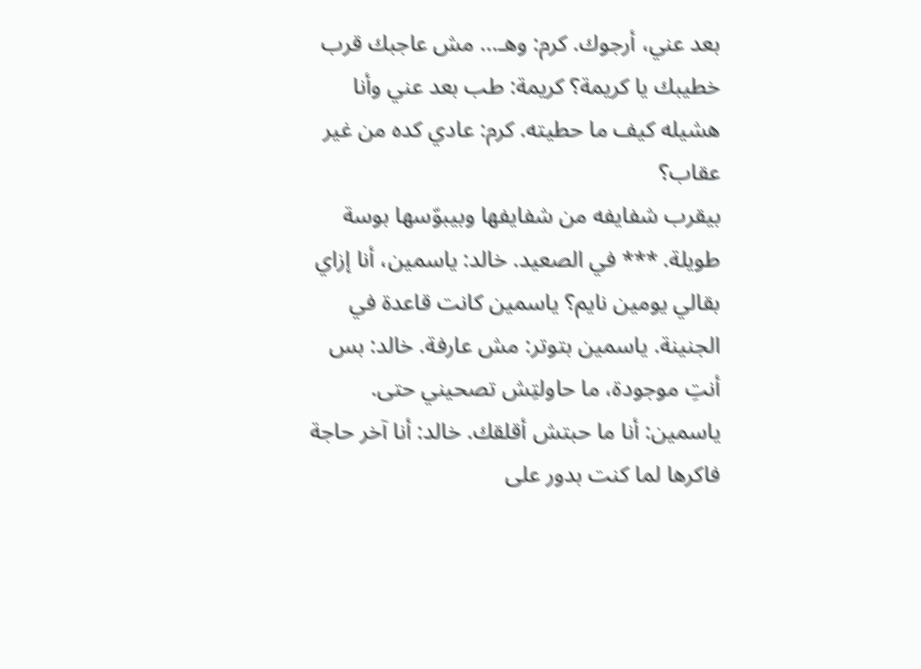بعد عني، أرجوك. كرم: وهـ... مش عاجبك قرب خطيبك يا كريمة؟ كريمة: طب بعد عني وأنا هشيله كيف ما حطيته. كرم: عادي كده من غير عقاب؟
بيقرب شفايفه من شفايفها وبيبوّسها بوسة طويلة. *** في الصعيد. خالد: ياسمين، أنا إزاي بقالي يومين نايم؟ ياسمين كانت قاعدة في الجنينة. ياسمين بتوتر: مش عارفة. خالد: بس أنتِ موجودة، ما حاولتِش تصحيني حتى. ياسمين: أنا ما حبتش أقلقك. خالد: أنا آخر حاجة فاكرها لما كنت بدور على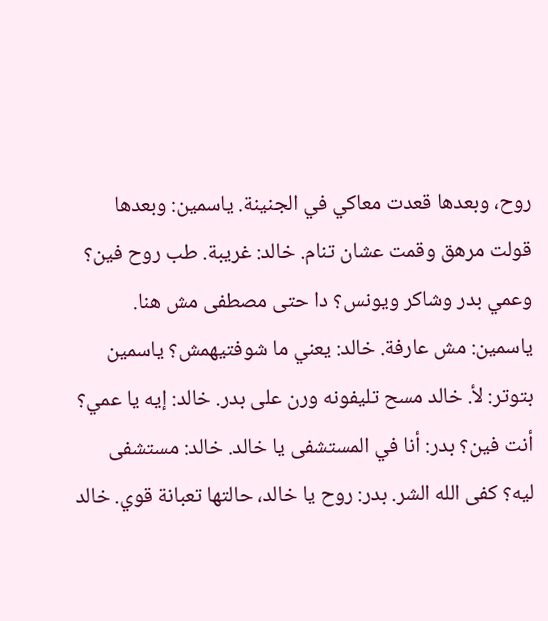روح، وبعدها قعدت معاكي في الجنينة. ياسمين: وبعدها قولت مرهق وقمت عشان تنام. خالد: غريبة. طب روح فين؟ وعمي بدر وشاكر ويونس؟ دا حتى مصطفى مش هنا.
ياسمين: مش عارفة. خالد: يعني ما شوفتيهمش؟ ياسمين بتوتر: لأ. خالد مسح تليفونه ورن على بدر. خالد: إيه يا عمي؟ أنت فين؟ بدر: أنا في المستشفى يا خالد. خالد: مستشفى ليه؟ كفى الله الشر. بدر: روح يا خالد، حالتها تعبانة قوي. خالد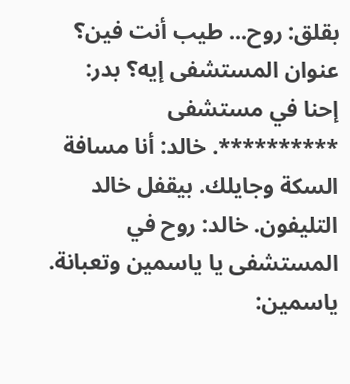بقلق: روح... طيب أنت فين؟ عنوان المستشفى إيه؟ بدر: إحنا في مستشفى **********. خالد: أنا مسافة السكة وجايلك. بيقفل خالد التليفون. خالد: روح في المستشفى يا ياسمين وتعبانة. ياسمين: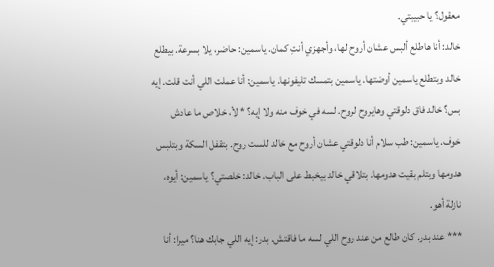معقول؟ يا حبيبتي.
خالد: أنا هاطلع ألبس عشان أروح لها، وأجهزي أنتِ كمان. ياسمين: حاضر، يلا بسرعة. بيطلع خالد وبتطلع ياسمين أوضتها. ياسمين بتمسك تليفونها. ياسمين: أنا عملت اللي أنت قلت. إيه بس؟ خالد فاق دلوقتي وهايروح لروح. لسه في خوف منه ولا إيه؟ * لأ، خلاص ما عادش خوف. ياسمين: طب سلام أنا دلوقتي عشان أروح مع خالد للست روح. بتقفل السكة وبتلبس هدومها وبتلم بقيت هدومها. بتلاقي خالد بيخبط على الباب. خالد: خلصتي؟ ياسمين: أيوه، نازلة أهو.
*** عند بدر. كان طالع من عند روح اللي لسه ما فاقتش. بدر: إيه اللي جابك هنا؟ ميرا: أنا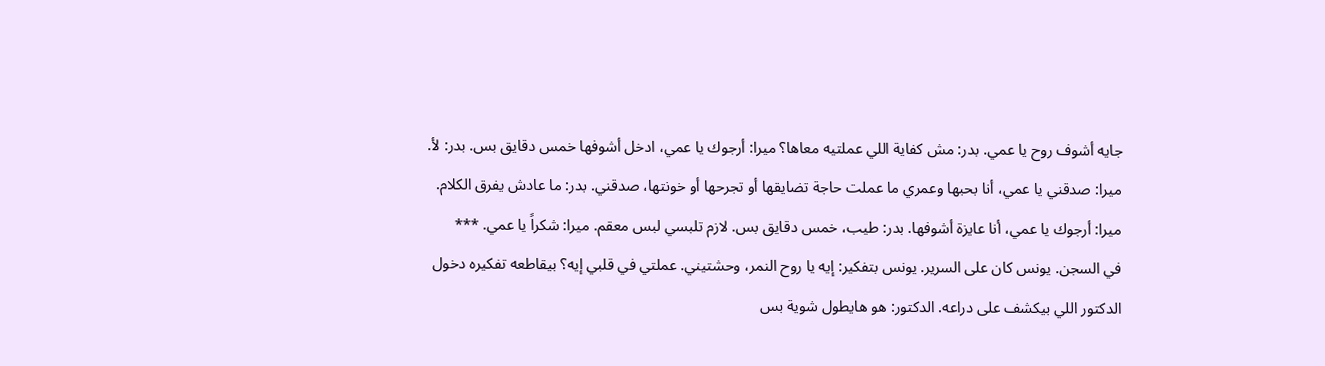جايه أشوف روح يا عمي. بدر: مش كفاية اللي عملتيه معاها؟ ميرا: أرجوك يا عمي، ادخل أشوفها خمس دقايق بس. بدر: لأ. ميرا: صدقني يا عمي، أنا بحبها وعمري ما عملت حاجة تضايقها أو تجرحها أو خونتها، صدقني. بدر: ما عادش يفرق الكلام. ميرا: أرجوك يا عمي، أنا عايزة أشوفها. بدر: طيب، خمس دقايق بس. لازم تلبسي لبس معقم. ميرا: شكراً يا عمي. ***
في السجن. يونس كان على السرير. يونس بتفكير: إيه يا روح النمر، وحشتيني. عملتي في قلبي إيه؟ بيقاطعه تفكيره دخول الدكتور اللي بيكشف على دراعه. الدكتور: هو هايطول شوية بس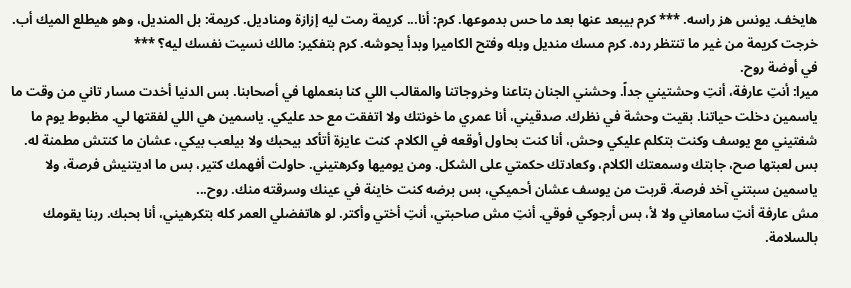هايخف. يونس هز راسه. *** كرم بيبعد عنها بعد ما حس بدموعها. كرم: أنا... كريمة رمت ليه إزازة ومناديل. كريمة: بل المنديل، وهو هيطلع الميك أب. خرجت كريمة من غير ما تنتظر رده. كرم مسك منديل وبله وفتح الكاميرا وبدأ يحوشه. كرم بتفكير: مالك نسيت نفسك ليه؟ ***
في أوضة روح.
ميرا: أنتِ عارفة، أنتِ وحشتيني جداً. وحشني الجنان بتاعنا وخروجاتنا والمقالب اللي كنا بنعملها في أصحابنا. بس الدنيا أخدت مسار تاني من وقت ما ياسمين دخلت حياتنا. بقيت وحشة في نظرك. صدقيني، أنا عمري ما خونتك ولا اتفقت مع حد عليكي. ياسمين هي اللي لفقتها لي. مظبوط يوم ما شفتيني مع يوسف وكنت بتكلم عليكي وحش، أنا كنت بحاول أوقعه في الكلام. كنت عايزة أتأكد بيحبك ولا بيلعب بيكي، عشان ما كنتش مطمنة له. بس لعبتها صح، جابتك وسمعتك الكلام، وكعادتك حكمتي على الشكل. ومن يوميها وكرهتيني. حاولت أفهمك كتير، بس ما اديتنيش فرصة، ولا ياسمين سبتني آخد فرصة. قربت من يوسف عشان أحميكي، بس برضه كنت خاينة في عينك وسرقته منك. روح...
مش عارفة أنتِ سامعاني ولا لأ، بس أرجوكي فوقي. أنتِ مش صاحبتي، أنتِ أختي وأكتر. لو هاتفضلي العمر كله بتكرهيني، أنا بحبك. ربنا يقومك بالسلامة.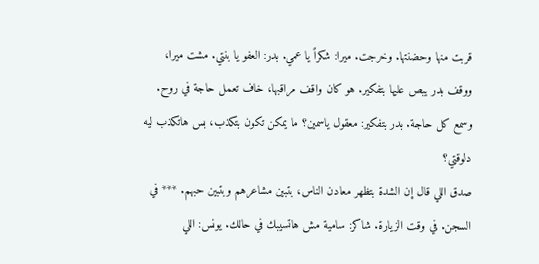قربت منها وحضنتها. وخرجت. ميرا: شكراً يا عمي. بدر: العفو يا بنتي. مشت ميرا، ووقف بدر يبص عليها بتفكير. هو كان واقف مراقبها، خاف تعمل حاجة في روح. وسمع كل حاجة. بدر بتفكير: معقول ياسمين؟ ما يمكن تكون بتكذب، بس هاتكذب ليه دلوقتي؟
صدق اللي قال إن الشدة بتظهر معادن الناس، بتبين مشاعرهم وبتبين حبهم. *** في السجن. في وقت الزيارة. شاكر: سامية مش هاتسيبك في حالك. يونس: اللي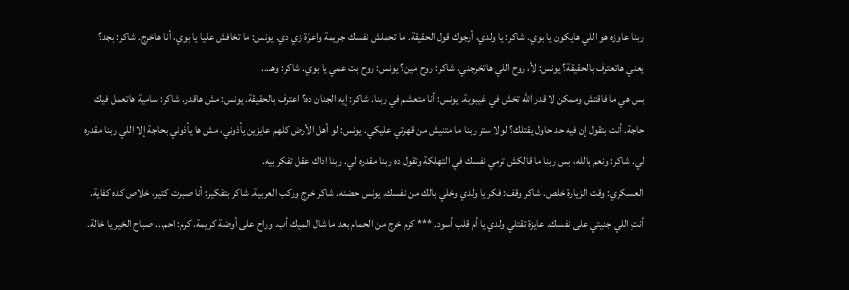ربنا عاوزه هو اللي هايكون يا بوي. شاكر: يا ولدي، أرجوك قول الحقيقة. ما تحملش نفسك جريمة واعرَة زي دي. يونس: ما تخافش عليا يا بوي، أنا هاخرج. شاكر: بجد؟ يعني هاتعترف بالحقيقة؟ يونس: لأ، روح اللي هاتخرجني. شاكر: روح مين؟ يونس: روح بت عمي يا بوي. شاكر: وهـ...
بس هي ما فاقتش وممكن لا قدر الله تخش في غيبوبة. يونس: أنا متعشم في ربنا. شاكر: إيه الجنان ده؟ اعترف بالحقيقة. يونس: مش هاقدر. شاكر: سامية هاتعمل فيك حاجة. أنت بتقول إن فيه حد حاول يقتلك؟ لولا ستر ربنا ما متنيش من قهرتي عليكي. يونس: لو أهل الأرض كلهم عايزين يأذوني، مش ها يأذوني بحاجة إلا اللي ربنا مقدره لي. شاكر: ونعم بالله، بس ربنا ما قالكش ترمي نفسك في التهلكة وتقول ده ربنا مقدره لي. ربنا اداك عقل تفكر بيه.
العسكري: وقت الزيارة خلص. شاكر وقف: فكر يا ولدي وخلي بالك من نفسك. يونس حضنه. شاكر خرج وركب العربية. شاكر بتفكير: أنا صبرت كتير، خلاص كده كفاية. أنتِ اللي جنيتي على نفسك. عايزة تقتلي ولدي يا أم قلب أسود. *** كرم خرج من الحمام بعد ما شال الميك أب. وراح على أوضة كريمة. كرم: احم... صباح الخير يا خالة.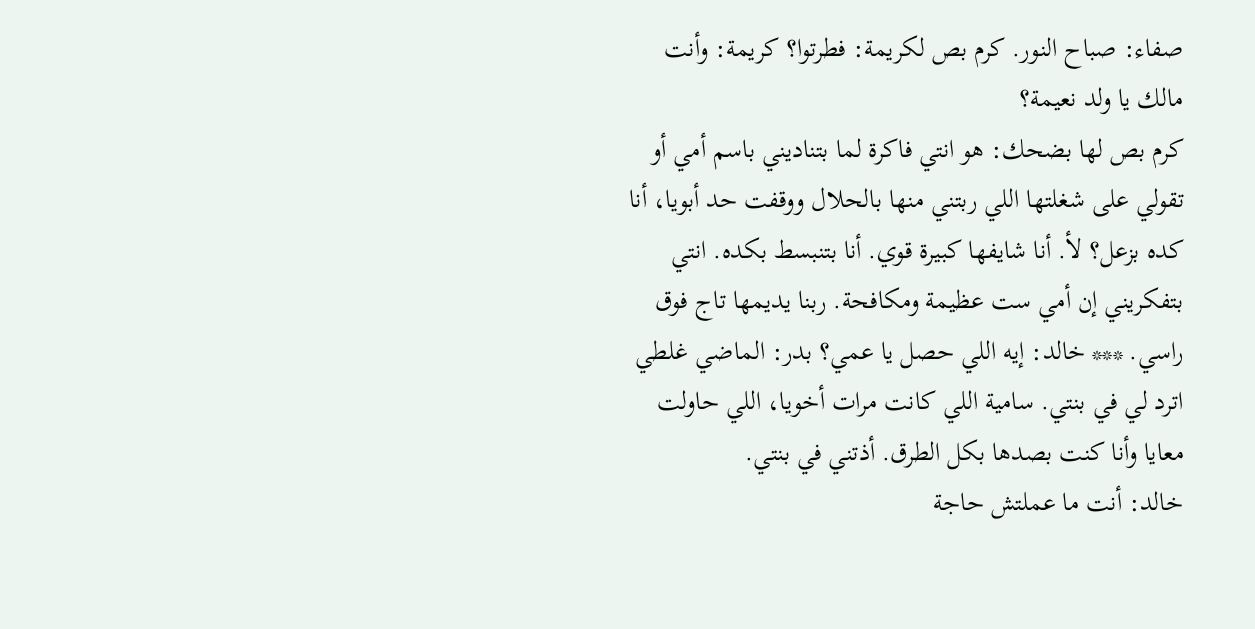صفاء: صباح النور. كرم بص لكريمة: فطرتوا؟ كريمة: وأنت مالك يا ولد نعيمة؟
كرم بص لها بضحك: هو انتي فاكرة لما بتناديني باسم أمي أو تقولي على شغلتها اللي ربتني منها بالحلال ووقفت حد أبويا، أنا كده بزعل؟ لأ. أنا شايفها كبيرة قوي. أنا بتنبسط بكده. انتي بتفكريني إن أمي ست عظيمة ومكافحة. ربنا يديمها تاج فوق راسي. *** خالد: إيه اللي حصل يا عمي؟ بدر: الماضي غلطي اترد لي في بنتي. سامية اللي كانت مرات أخويا، اللي حاولت معايا وأنا كنت بصدها بكل الطرق. أذتني في بنتي.
خالد: أنت ما عملتش حاجة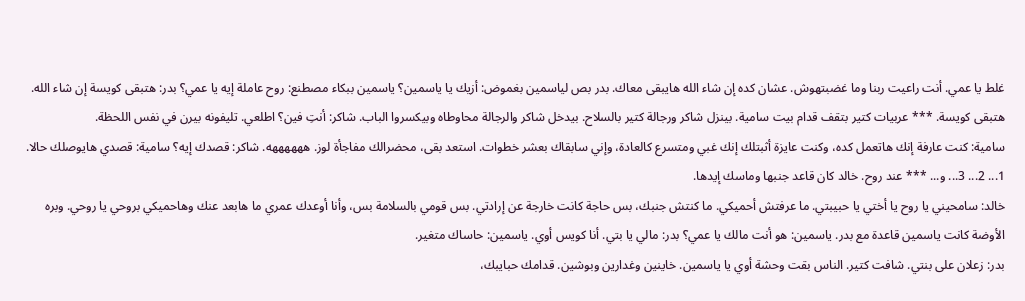غلط يا عمي. أنت راعيت ربنا وما غضبتهوش. عشان كده إن شاء الله هايبقى معاك. بدر بص لياسمين بغموض: أزيك يا ياسمين؟ ياسمين ببكاء مصطنع: روح عاملة إيه يا عمي؟ بدر: هتبقى كويسة إن شاء الله. هتبقى كويسة. *** عربيات كتير بتقف قدام بيت سامية. بينزل شاكر ورجالة كتير بالسلاح. بيدخل شاكر والرجالة محاوطاه وبيكسروا الباب. شاكر: أنتِ فين؟ اطلعي. تليفونه بيرن في نفس اللحظة.
سامية: كنت عارفة إنك هاتعمل كده، وكنت عايزة أثبتلك إنك غبي ومتسرع كالعادة، وإني سابقاك بعشر خطوات. استعد بقى، محضرالك مفاجأة لوز. ههههههه. شاكر: قصدك إيه؟ سامية: قصدي هايوصلك حالا. 1... 2... 3... و... *** عند روح. خالد كان قاعد جنبها وماسك إيدها.
خالد: سامحيني يا روح يا أختي يا حبيبتي. ما عرفتش أحميكي. ما كنتش جنبك، بس حاجة كانت خارجة عن إرادتي. بس قومي بالسلامة بس، وأنا أوعدك عمري ما هابعد عنك وهاحميكي بروحي يا روحي. وبره الأوضة كانت ياسمين قاعدة مع بدر. ياسمين: هو أنت مالك يا عمي؟ بدر: مالي يا بتي. أنا كويس أوي. ياسمين: حاساك متغير.
بدر: زعلان على بنتي. شافت كتير. الناس بقت وحشة أوي يا ياسمين. خاينين وغدارين وبوشين. قدامك حبايبك،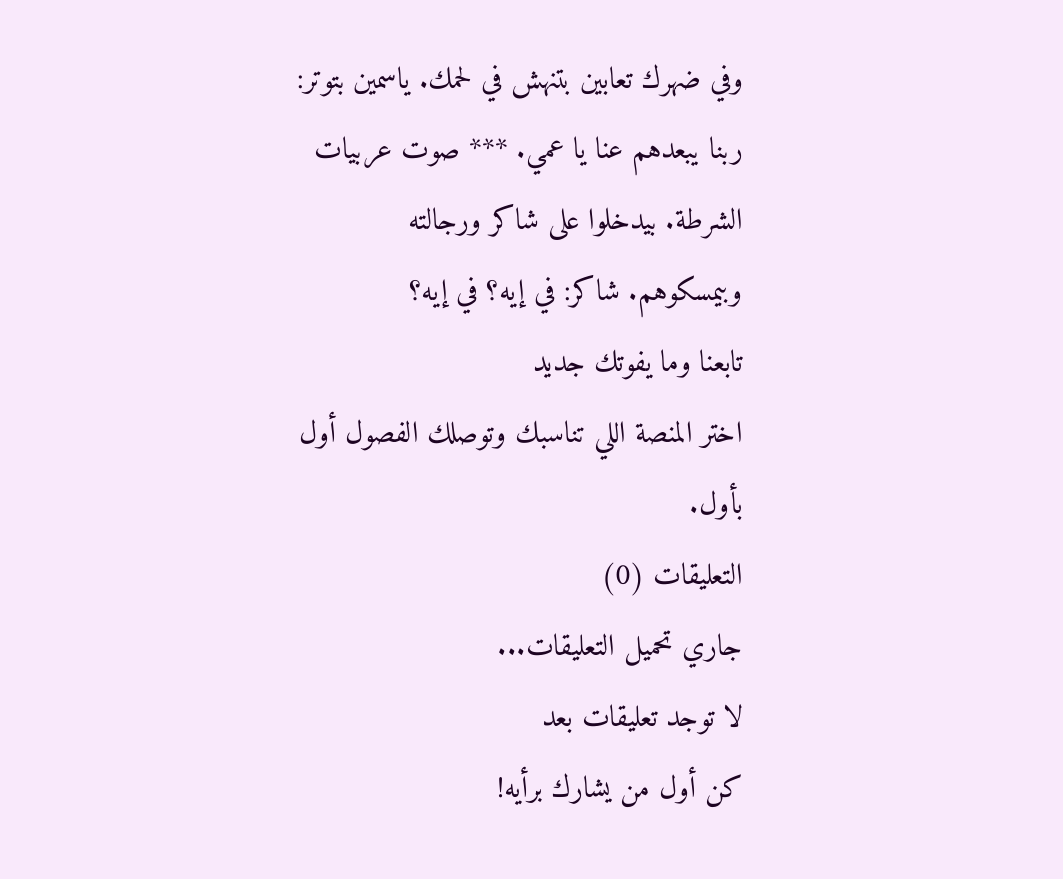وفي ضهرك تعابين بتنهش في لحمك. ياسمين بتوتر: ربنا يبعدهم عنا يا عمي. *** صوت عربيات الشرطة. بيدخلوا على شاكر ورجالته وبيمسكوهم. شاكر: في إيه؟ في إيه؟
تابعنا وما يفوتك جديد
اختر المنصة اللي تناسبك وتوصلك الفصول أول بأول.
التعليقات (0)
جاري تحميل التعليقات...
لا توجد تعليقات بعد
كن أول من يشارك برأيه!